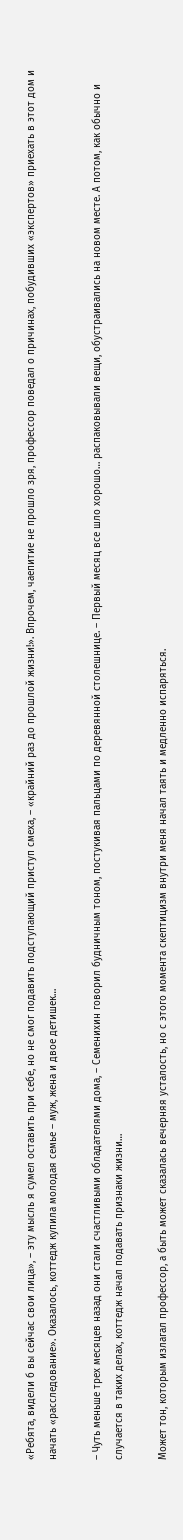«Ребята, видели б вы сейчас свои лица», – эту мысль я сумел оставить при себе, но не смог подавить подступающий приступ смеха, – «крайний раз до прошлой жизни!». Впрочем, чаепитие не прошло зря, профессор поведал о причинах, побудивших «экспертов» приехать в этот дом и начать «расследование». Оказалось, коттедж купила молодая семье – муж, жена и двое детишек…

– Чуть меньше трех месяцев назад они стали счастливыми обладателями дома, – Семенихин говорил будничным тоном, постукивая пальцами по деревянной столешнице. – Первый месяц все шло хорошо… распаковывали вещи, обустраивались на новом месте. А потом, как обычно и случается в таких делах, коттедж начал подавать признаки жизни…

Может тон, которым излагал профессор, а быть может сказалась вечерняя усталость, но с этого момента скептицизм внутри меня начал таять и медленно испаряться.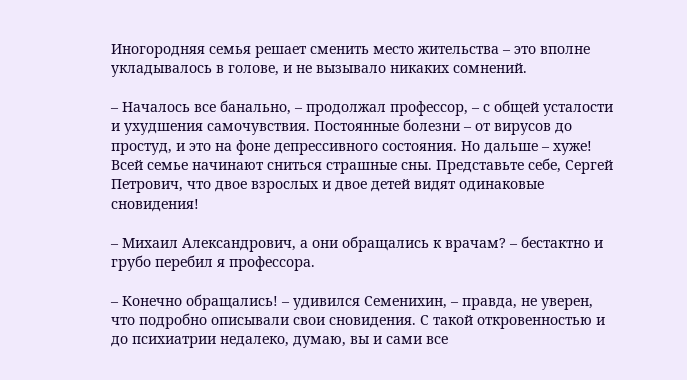Иногородняя семья решает сменить место жительства – это вполне укладывалось в голове, и не вызывало никаких сомнений.

– Началось все банально, – продолжал профессор, – с общей усталости и ухудшения самочувствия. Постоянные болезни – от вирусов до простуд, и это на фоне депрессивного состояния. Но дальше – хуже! Всей семье начинают сниться страшные сны. Представьте себе, Сергей Петрович, что двое взрослых и двое детей видят одинаковые сновидения!

– Михаил Александрович, а они обращались к врачам? – бестактно и грубо перебил я профессора.

– Конечно обращались! – удивился Семенихин, – правда, не уверен, что подробно описывали свои сновидения. С такой откровенностью и до психиатрии недалеко, думаю, вы и сами все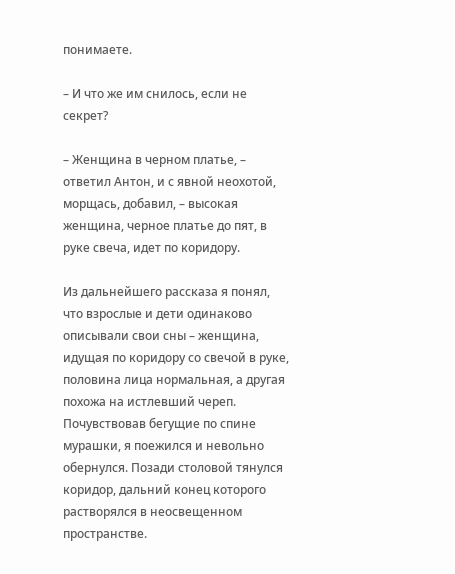понимаете.

– И что же им снилось, если не секрет?

– Женщина в черном платье, – ответил Антон, и с явной неохотой, морщась, добавил, – высокая женщина, черное платье до пят, в руке свеча, идет по коридору.

Из дальнейшего рассказа я понял, что взрослые и дети одинаково описывали свои сны – женщина, идущая по коридору со свечой в руке, половина лица нормальная, а другая похожа на истлевший череп. Почувствовав бегущие по спине мурашки, я поежился и невольно обернулся. Позади столовой тянулся коридор, дальний конец которого растворялся в неосвещенном пространстве.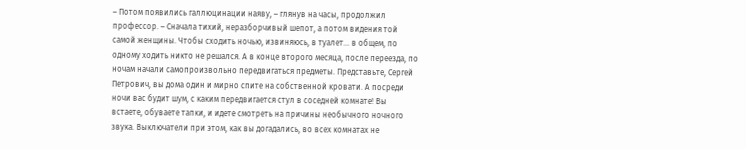– Потом появились галлюцинации наяву, – глянув на часы, продолжил профессор. – Сначала тихий, неразборчивый шепот, а потом видения той самой женщины. Чтобы сходить ночью, извиняюсь, в туалет… в общем, по одному ходить никто не решался. А в конце второго месяца, после переезда, по ночам начали самопроизвольно передвигаться предметы. Представьте, Сергей Петрович, вы дома один и мирно спите на собственной кровати. А посреди ночи вас будит шум, с каким передвигается стул в соседней комнате! Вы встаете, обуваете тапки, и идете смотреть на причины необычного ночного звука. Выключатели при этом, как вы догадались, во всех комнатах не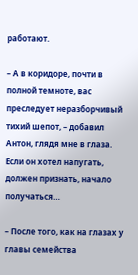работают.

– А в коридоре, почти в полной темноте, вас преследует неразборчивый тихий шепот, – добавил Антон, глядя мне в глаза. Если он хотел напугать, должен признать, начало получаться…

– После того, как на глазах у главы семейства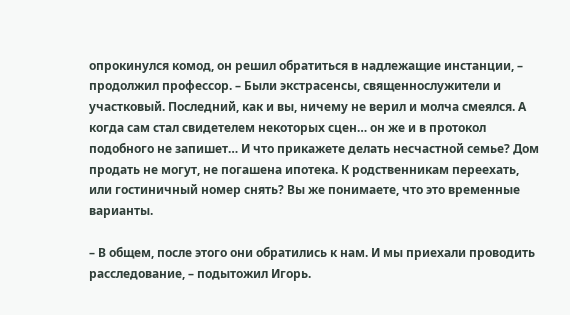опрокинулся комод, он решил обратиться в надлежащие инстанции, – продолжил профессор. – Были экстрасенсы, священнослужители и участковый. Последний, как и вы, ничему не верил и молча смеялся. А когда сам стал свидетелем некоторых сцен… он же и в протокол подобного не запишет… И что прикажете делать несчастной семье? Дом продать не могут, не погашена ипотека. К родственникам переехать, или гостиничный номер снять? Вы же понимаете, что это временные варианты.

– В общем, после этого они обратились к нам. И мы приехали проводить расследование, – подытожил Игорь.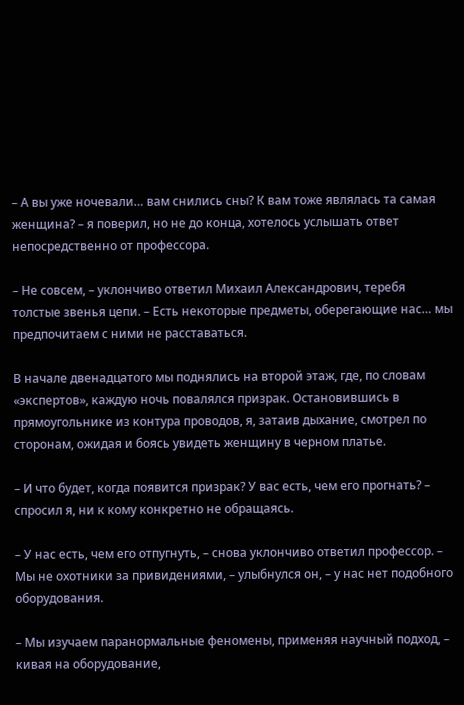– А вы уже ночевали… вам снились сны? К вам тоже являлась та самая женщина? – я поверил, но не до конца, хотелось услышать ответ непосредственно от профессора.

– Не совсем, – уклончиво ответил Михаил Александрович, теребя толстые звенья цепи. – Есть некоторые предметы, оберегающие нас… мы предпочитаем с ними не расставаться.

В начале двенадцатого мы поднялись на второй этаж, где, по словам «экспертов», каждую ночь повалялся призрак. Остановившись в прямоугольнике из контура проводов, я, затаив дыхание, смотрел по сторонам, ожидая и боясь увидеть женщину в черном платье.

– И что будет, когда появится призрак? У вас есть, чем его прогнать? – спросил я, ни к кому конкретно не обращаясь.

– У нас есть, чем его отпугнуть, – снова уклончиво ответил профессор. – Мы не охотники за привидениями, – улыбнулся он, – у нас нет подобного оборудования.

– Мы изучаем паранормальные феномены, применяя научный подход, – кивая на оборудование,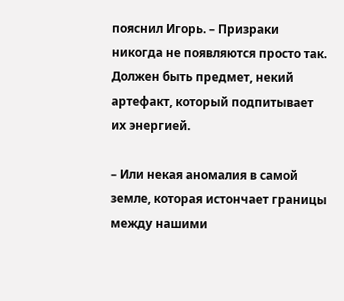пояснил Игорь. – Призраки никогда не появляются просто так. Должен быть предмет, некий артефакт, который подпитывает их энергией.

– Или некая аномалия в самой земле, которая истончает границы между нашими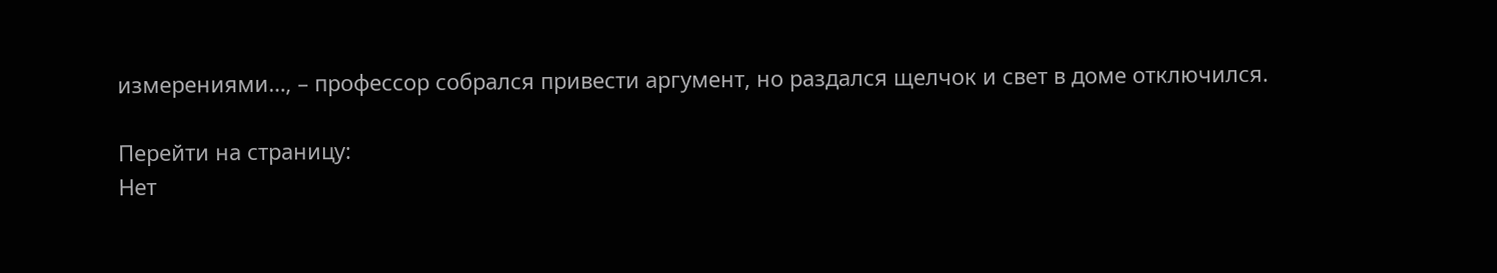измерениями…, – профессор собрался привести аргумент, но раздался щелчок и свет в доме отключился.

Перейти на страницу:
Нет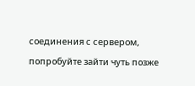соединения с сервером, попробуйте зайти чуть позже